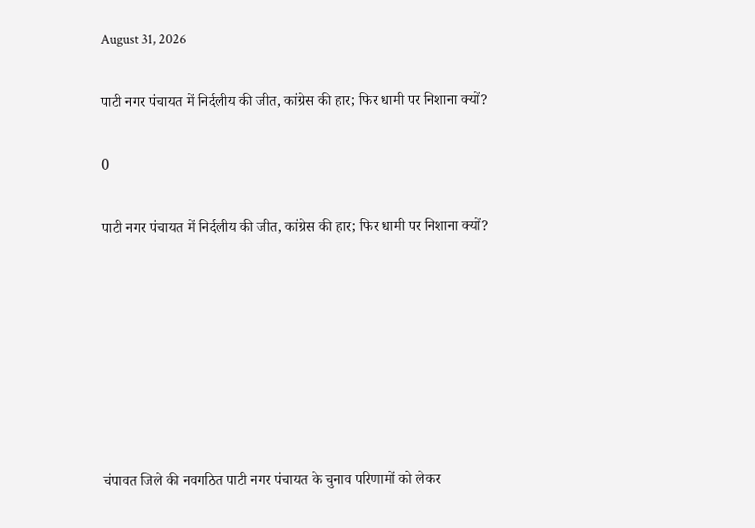August 31, 2026

पाटी नगर पंचायत में निर्दलीय की जीत, कांग्रेस की हार; फिर धामी पर निशाना क्यों?

0

पाटी नगर पंचायत में निर्दलीय की जीत, कांग्रेस की हार; फिर धामी पर निशाना क्यों?







चंपावत जिले की नवगठित पाटी नगर पंचायत के चुनाव परिणामों को लेकर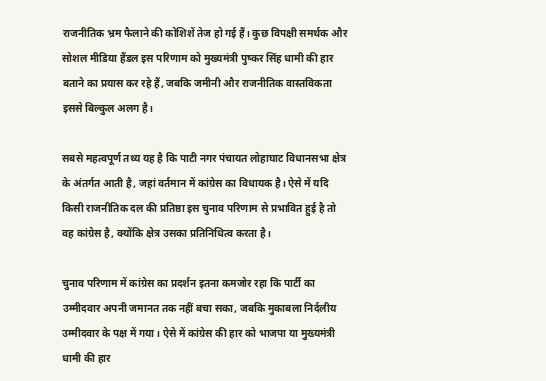राजनीतिक भ्रम फैलाने की कोशिशें तेज हो गई हैं। कुछ विपक्षी समर्थक और सोशल मीडिया हैंडल इस परिणाम को मुख्यमंत्री पुष्कर सिंह धामी की हार बताने का प्रयास कर रहे हैं, जबकि जमीनी और राजनीतिक वास्तविकता इससे बिल्कुल अलग है।

सबसे महत्वपूर्ण तथ्य यह है कि पाटी नगर पंचायत लोहाघाट विधानसभा क्षेत्र के अंतर्गत आती है, जहां वर्तमान में कांग्रेस का विधायक है। ऐसे में यदि किसी राजनीतिक दल की प्रतिष्ठा इस चुनाव परिणाम से प्रभावित हुई है तो वह कांग्रेस है, क्योंकि क्षेत्र उसका प्रतिनिधित्व करता है।

चुनाव परिणाम में कांग्रेस का प्रदर्शन इतना कमजोर रहा कि पार्टी का उम्मीदवार अपनी जमानत तक नहीं बचा सका, जबकि मुकाबला निर्दलीय उम्मीदवार के पक्ष में गया। ऐसे में कांग्रेस की हार को भाजपा या मुख्यमंत्री धामी की हार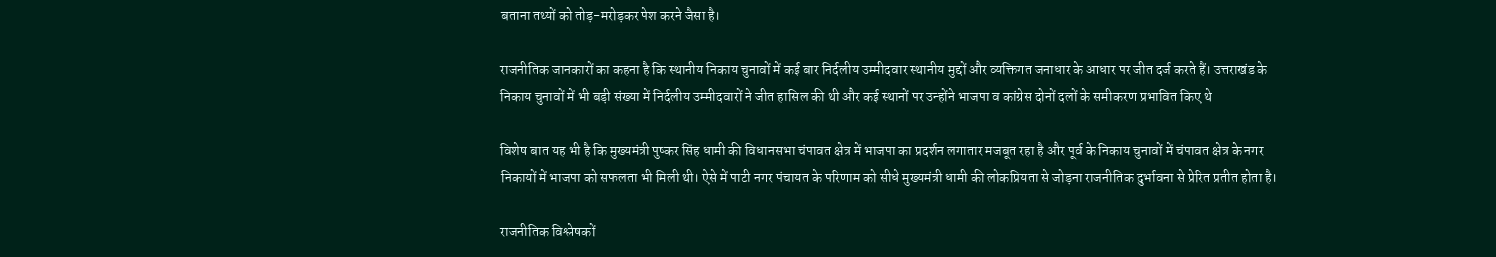बताना तथ्यों को तोड़-मरोड़कर पेश करने जैसा है।

राजनीतिक जानकारों का कहना है कि स्थानीय निकाय चुनावों में कई बार निर्दलीय उम्मीदवार स्थानीय मुद्दों और व्यक्तिगत जनाधार के आधार पर जीत दर्ज करते हैं। उत्तराखंड के निकाय चुनावों में भी बड़ी संख्या में निर्दलीय उम्मीदवारों ने जीत हासिल की थी और कई स्थानों पर उन्होंने भाजपा व कांग्रेस दोनों दलों के समीकरण प्रभावित किए थे

विशेष बात यह भी है कि मुख्यमंत्री पुष्कर सिंह धामी की विधानसभा चंपावत क्षेत्र में भाजपा का प्रदर्शन लगातार मजबूत रहा है और पूर्व के निकाय चुनावों में चंपावत क्षेत्र के नगर निकायों में भाजपा को सफलता भी मिली थी। ऐसे में पाटी नगर पंचायत के परिणाम को सीधे मुख्यमंत्री धामी की लोकप्रियता से जोड़ना राजनीतिक दुर्भावना से प्रेरित प्रतीत होता है।

राजनीतिक विश्लेषकों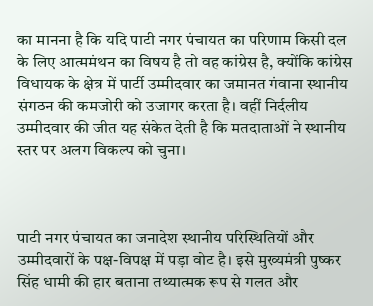का मानना है कि यदि पाटी नगर पंचायत का परिणाम किसी दल के लिए आत्ममंथन का विषय है तो वह कांग्रेस है, क्योंकि कांग्रेस विधायक के क्षेत्र में पार्टी उम्मीदवार का जमानत गंवाना स्थानीय संगठन की कमजोरी को उजागर करता है। वहीं निर्दलीय उम्मीदवार की जीत यह संकेत देती है कि मतदाताओं ने स्थानीय स्तर पर अलग विकल्प को चुना।



पाटी नगर पंचायत का जनादेश स्थानीय परिस्थितियों और उम्मीदवारों के पक्ष-विपक्ष में पड़ा वोट है। इसे मुख्यमंत्री पुष्कर सिंह धामी की हार बताना तथ्यात्मक रूप से गलत और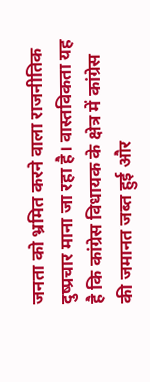जनता को भ्रमित करने वाला राजनीतिक दुष्प्रचार माना जा रहा है। वास्तविकता यह है कि कांग्रेस विधायक के क्षेत्र में कांग्रेस की जमानत जब्त हुई और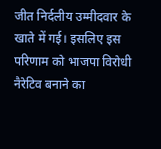जीत निर्दलीय उम्मीदवार के खाते में गई। इसलिए इस परिणाम को भाजपा विरोधी नैरेटिव बनाने का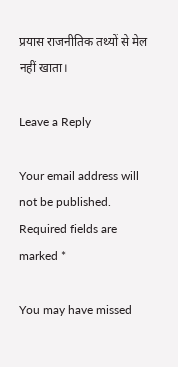प्रयास राजनीतिक तथ्यों से मेल नहीं खाता।

Leave a Reply

Your email address will not be published. Required fields are marked *

You may have missed